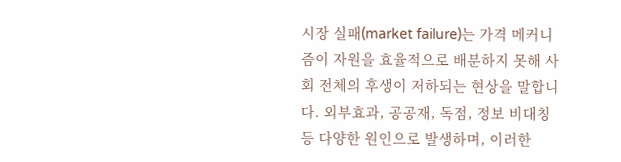시장 실패(market failure)는 가격 메커니즘이 자원을 효율적으로 배분하지 못해 사회 전체의 후생이 저하되는 현상을 말합니다. 외부효과, 공공재, 독점, 정보 비대칭 등 다양한 원인으로 발생하며, 이러한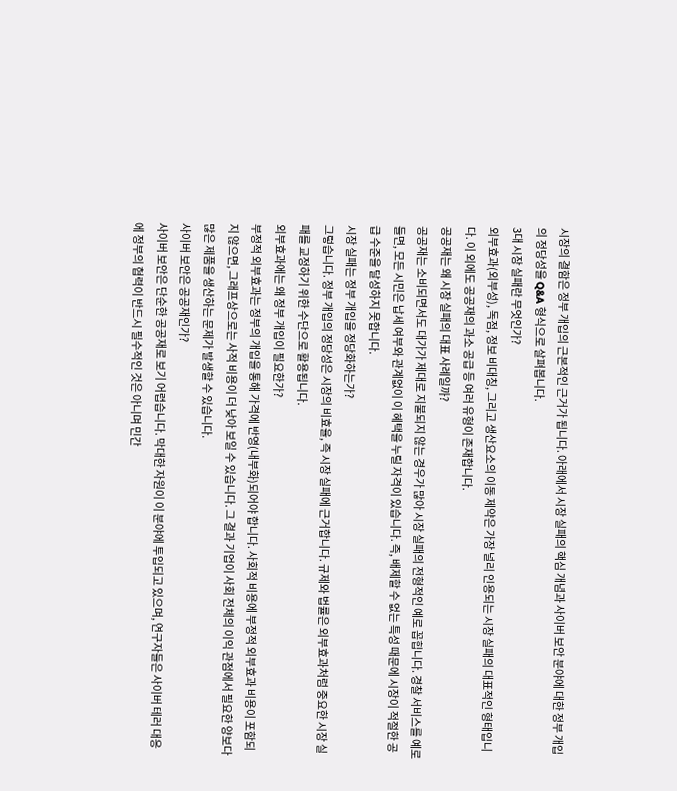시장의 결함은 정부 개입의 근본적인 근거가 됩니다. 아래에서 시장 실패의 핵심 개념과 사이버 보안 분야에 대한 정부 개입의 정당성을 Q&A 형식으로 살펴봅니다.
3대 시장 실패란 무엇인가?
외부효과(외부성), 독점, 정보 비대칭, 그리고 생산요소의 이동 제약은 가장 널리 인용되는 시장 실패의 대표적인 형태입니다. 이 외에도 공공재의 과소 공급 등 여러 유형이 존재합니다.
공공재는 왜 시장 실패의 대표 사례일까?
공공재는 소비되면서도 대가가 제대로 지불되지 않는 경우가 많아 시장 실패의 전형적인 예로 꼽힙니다. 경찰 서비스를 예로 들면, 모든 시민은 납세 여부와 관계없이 이 혜택을 누릴 자격이 있습니다. 즉, 배제할 수 없는 특성 때문에 시장이 적절한 공급 수준을 달성하지 못합니다.
시장 실패는 정부 개입을 정당화하는가?
그렇습니다. 정부 개입의 정당성은 시장의 비효율, 즉 시장 실패에 근거합니다. 규제와 법률은 외부효과처럼 중요한 시장 실패를 교정하기 위한 수단으로 활용됩니다.
외부효과에는 왜 정부 개입이 필요한가?
부정적 외부효과는 정부의 개입을 통해 가격에 반영(내부화)되어야 합니다. 사회적 비용에 부정적 외부효과 비용이 포함되지 않으면, 그래프상으로는 사적 비용이 더 낮아 보일 수 있습니다. 그 결과 기업이 사회 전체의 이익 관점에서 필요한 양보다 많은 제품을 생산하는 문제가 발생할 수 있습니다.
사이버 보안은 공공재인가?
사이버 보안은 단순한 공공재로 보기 어렵습니다. 막대한 자원이 이 분야에 투입되고 있으며, 연구자들은 사이버 테러 대응에 정부의 협력이 반드시 필수적인 것은 아니며 민간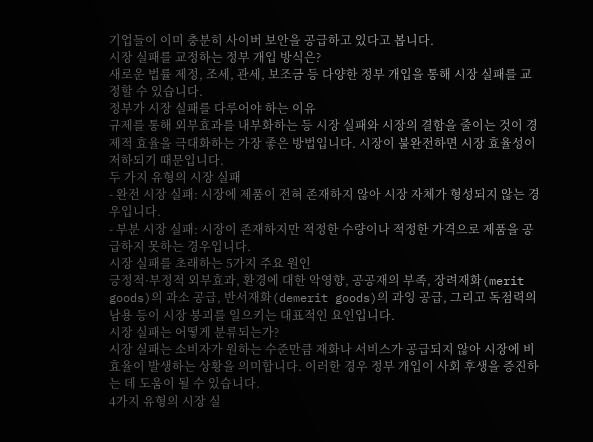기업들이 이미 충분히 사이버 보안을 공급하고 있다고 봅니다.
시장 실패를 교정하는 정부 개입 방식은?
새로운 법률 제정, 조세, 관세, 보조금 등 다양한 정부 개입을 통해 시장 실패를 교정할 수 있습니다.
정부가 시장 실패를 다루어야 하는 이유
규제를 통해 외부효과를 내부화하는 등 시장 실패와 시장의 결함을 줄이는 것이 경제적 효율을 극대화하는 가장 좋은 방법입니다. 시장이 불완전하면 시장 효율성이 저하되기 때문입니다.
두 가지 유형의 시장 실패
- 완전 시장 실패: 시장에 제품이 전혀 존재하지 않아 시장 자체가 형성되지 않는 경우입니다.
- 부분 시장 실패: 시장이 존재하지만 적정한 수량이나 적정한 가격으로 제품을 공급하지 못하는 경우입니다.
시장 실패를 초래하는 5가지 주요 원인
긍정적·부정적 외부효과, 환경에 대한 악영향, 공공재의 부족, 장려재화(merit goods)의 과소 공급, 반서재화(demerit goods)의 과잉 공급, 그리고 독점력의 남용 등이 시장 붕괴를 일으키는 대표적인 요인입니다.
시장 실패는 어떻게 분류되는가?
시장 실패는 소비자가 원하는 수준만큼 재화나 서비스가 공급되지 않아 시장에 비효율이 발생하는 상황을 의미합니다. 이러한 경우 정부 개입이 사회 후생을 증진하는 데 도움이 될 수 있습니다.
4가지 유형의 시장 실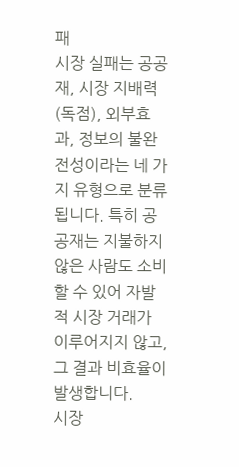패
시장 실패는 공공재, 시장 지배력(독점), 외부효과, 정보의 불완전성이라는 네 가지 유형으로 분류됩니다. 특히 공공재는 지불하지 않은 사람도 소비할 수 있어 자발적 시장 거래가 이루어지지 않고, 그 결과 비효율이 발생합니다.
시장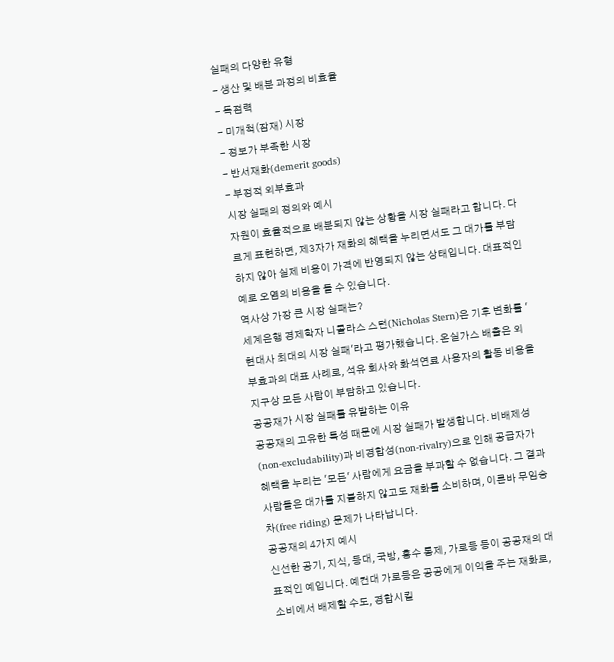실패의 다양한 유형
- 생산 및 배분 과정의 비효율
- 독점력
- 미개척(잠재) 시장
- 정보가 부족한 시장
- 반서재화(demerit goods)
- 부정적 외부효과
시장 실패의 정의와 예시
자원이 효율적으로 배분되지 않는 상황을 시장 실패라고 합니다. 다르게 표현하면, 제3자가 재화의 혜택을 누리면서도 그 대가를 부담하지 않아 실제 비용이 가격에 반영되지 않는 상태입니다. 대표적인 예로 오염의 비용을 들 수 있습니다.
역사상 가장 큰 시장 실패는?
세계은행 경제학자 니콜라스 스턴(Nicholas Stern)은 기후 변화를 '현대사 최대의 시장 실패'라고 평가했습니다. 온실가스 배출은 외부효과의 대표 사례로, 석유 회사와 화석연료 사용자의 활동 비용을 지구상 모든 사람이 부담하고 있습니다.
공공재가 시장 실패를 유발하는 이유
공공재의 고유한 특성 때문에 시장 실패가 발생합니다. 비배제성(non-excludability)과 비경합성(non-rivalry)으로 인해 공급자가 혜택을 누리는 '모든' 사람에게 요금을 부과할 수 없습니다. 그 결과 사람들은 대가를 지불하지 않고도 재화를 소비하며, 이른바 무임승차(free riding) 문제가 나타납니다.
공공재의 4가지 예시
신선한 공기, 지식, 등대, 국방, 홍수 통제, 가로등 등이 공공재의 대표적인 예입니다. 예컨대 가로등은 공공에게 이익을 주는 재화로, 소비에서 배제할 수도, 경합시킬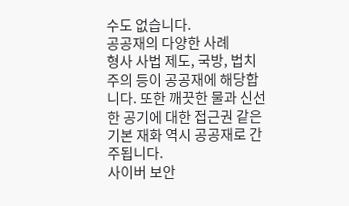수도 없습니다.
공공재의 다양한 사례
형사 사법 제도, 국방, 법치주의 등이 공공재에 해당합니다. 또한 깨끗한 물과 신선한 공기에 대한 접근권 같은 기본 재화 역시 공공재로 간주됩니다.
사이버 보안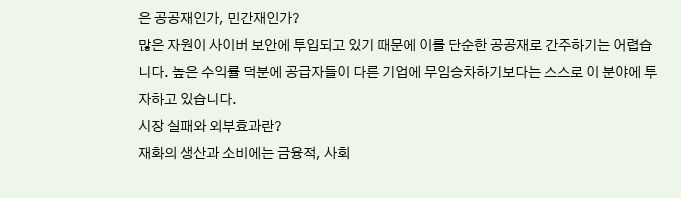은 공공재인가, 민간재인가?
많은 자원이 사이버 보안에 투입되고 있기 때문에 이를 단순한 공공재로 간주하기는 어렵습니다. 높은 수익률 덕분에 공급자들이 다른 기업에 무임승차하기보다는 스스로 이 분야에 투자하고 있습니다.
시장 실패와 외부효과란?
재화의 생산과 소비에는 금융적, 사회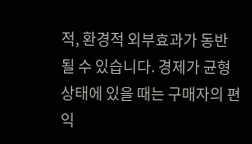적, 환경적 외부효과가 동반될 수 있습니다. 경제가 균형 상태에 있을 때는 구매자의 편익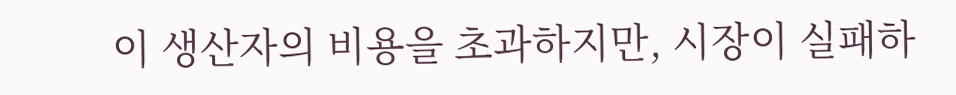이 생산자의 비용을 초과하지만, 시장이 실패하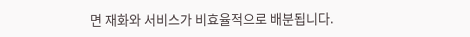면 재화와 서비스가 비효율적으로 배분됩니다.